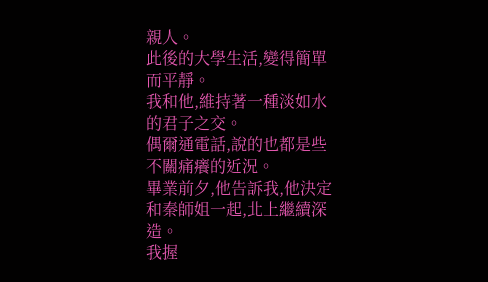親人。
此後的大學生活,變得簡單而平靜。
我和他,維持著一種淡如水的君子之交。
偶爾通電話,說的也都是些不關痛癢的近況。
畢業前夕,他告訴我,他決定和秦師姐一起,北上繼續深造。
我握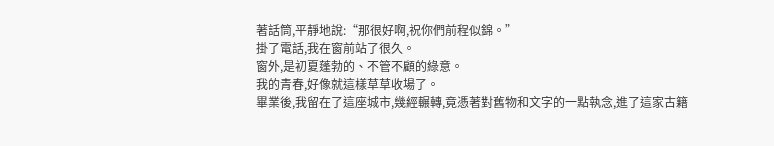著話筒,平靜地說:“那很好啊,祝你們前程似錦。”
掛了電話,我在窗前站了很久。
窗外,是初夏蓬勃的、不管不顧的綠意。
我的青春,好像就這樣草草收場了。
畢業後,我留在了這座城市,幾經輾轉,竟憑著對舊物和文字的一點執念,進了這家古籍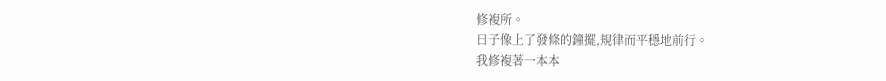修複所。
日子像上了發條的鐘擺,規律而平穩地前行。
我修複著一本本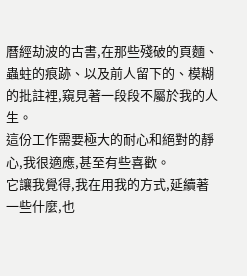曆經劫波的古書,在那些殘破的頁麵、蟲蛀的痕跡、以及前人留下的、模糊的批註裡,窺見著一段段不屬於我的人生。
這份工作需要極大的耐心和絕對的靜心,我很適應,甚至有些喜歡。
它讓我覺得,我在用我的方式,延續著一些什麼,也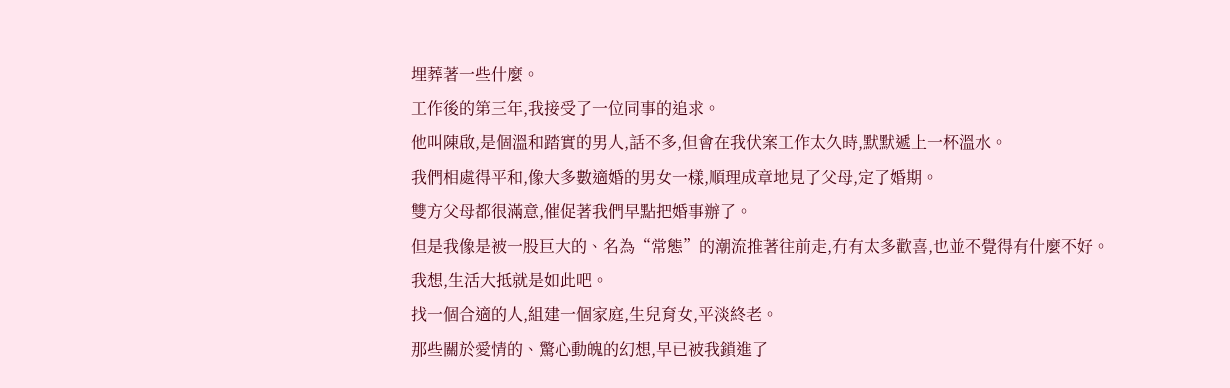埋葬著一些什麼。
工作後的第三年,我接受了一位同事的追求。
他叫陳啟,是個溫和踏實的男人,話不多,但會在我伏案工作太久時,默默遞上一杯溫水。
我們相處得平和,像大多數適婚的男女一樣,順理成章地見了父母,定了婚期。
雙方父母都很滿意,催促著我們早點把婚事辦了。
但是我像是被一股巨大的、名為“常態”的潮流推著往前走,冇有太多歡喜,也並不覺得有什麼不好。
我想,生活大抵就是如此吧。
找一個合適的人,組建一個家庭,生兒育女,平淡終老。
那些關於愛情的、驚心動魄的幻想,早已被我鎖進了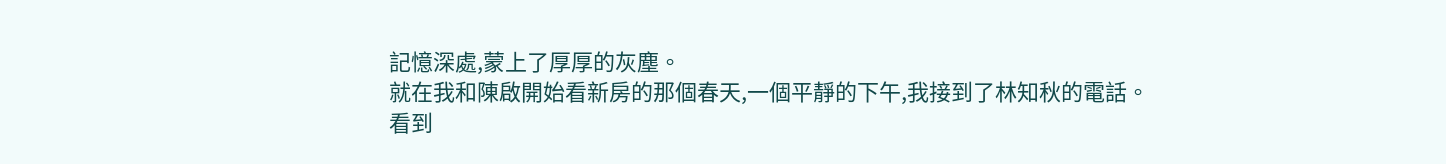記憶深處,蒙上了厚厚的灰塵。
就在我和陳啟開始看新房的那個春天,一個平靜的下午,我接到了林知秋的電話。
看到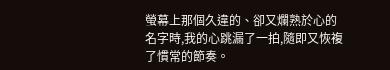螢幕上那個久違的、卻又爛熟於心的名字時,我的心跳漏了一拍,隨即又恢複了慣常的節奏。